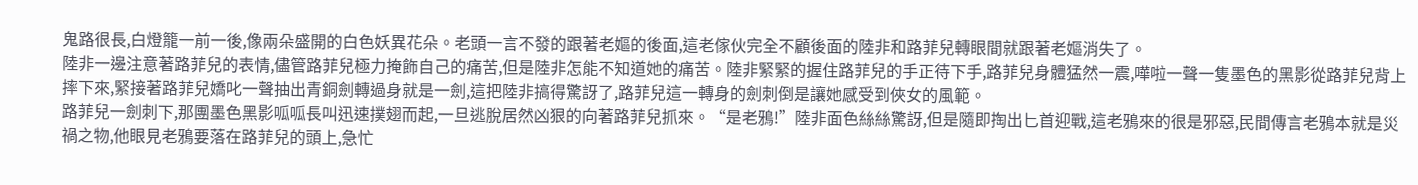鬼路很長,白燈籠一前一後,像兩朵盛開的白色妖異花朵。老頭一言不發的跟著老嫗的後面,這老傢伙完全不顧後面的陸非和路菲兒轉眼間就跟著老嫗消失了。
陸非一邊注意著路菲兒的表情,儘管路菲兒極力掩飾自己的痛苦,但是陸非怎能不知道她的痛苦。陸非緊緊的握住路菲兒的手正待下手,路菲兒身體猛然一震,嘩啦一聲一隻墨色的黑影從路菲兒背上摔下來,緊接著路菲兒嬌叱一聲抽出青銅劍轉過身就是一劍,這把陸非搞得驚訝了,路菲兒這一轉身的劍刺倒是讓她感受到俠女的風範。
路菲兒一劍刺下,那團墨色黑影呱呱長叫迅速撲翅而起,一旦逃脫居然凶狠的向著路菲兒抓來。“是老鴉!”陸非面色絲絲驚訝,但是隨即掏出匕首迎戰,這老鴉來的很是邪惡,民間傳言老鴉本就是災禍之物,他眼見老鴉要落在路菲兒的頭上,急忙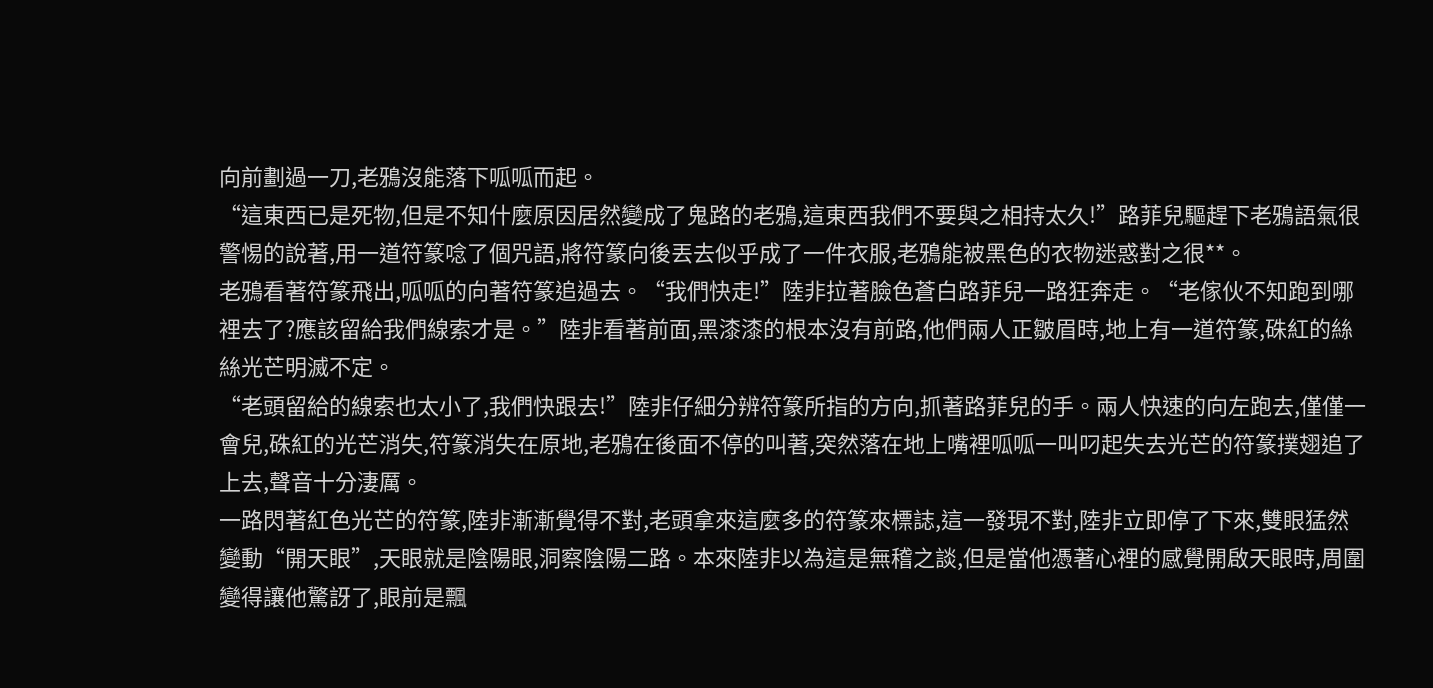向前劃過一刀,老鴉沒能落下呱呱而起。
“這東西已是死物,但是不知什麼原因居然變成了鬼路的老鴉,這東西我們不要與之相持太久!”路菲兒驅趕下老鴉語氣很警惕的說著,用一道符篆唸了個咒語,將符篆向後丟去似乎成了一件衣服,老鴉能被黑色的衣物迷惑對之很**。
老鴉看著符篆飛出,呱呱的向著符篆追過去。“我們快走!”陸非拉著臉色蒼白路菲兒一路狂奔走。“老傢伙不知跑到哪裡去了?應該留給我們線索才是。”陸非看著前面,黑漆漆的根本沒有前路,他們兩人正皺眉時,地上有一道符篆,硃紅的絲絲光芒明滅不定。
“老頭留給的線索也太小了,我們快跟去!”陸非仔細分辨符篆所指的方向,抓著路菲兒的手。兩人快速的向左跑去,僅僅一會兒,硃紅的光芒消失,符篆消失在原地,老鴉在後面不停的叫著,突然落在地上嘴裡呱呱一叫叼起失去光芒的符篆撲翅追了上去,聲音十分淒厲。
一路閃著紅色光芒的符篆,陸非漸漸覺得不對,老頭拿來這麼多的符篆來標誌,這一發現不對,陸非立即停了下來,雙眼猛然變動“開天眼”,天眼就是陰陽眼,洞察陰陽二路。本來陸非以為這是無稽之談,但是當他憑著心裡的感覺開啟天眼時,周圍變得讓他驚訝了,眼前是飄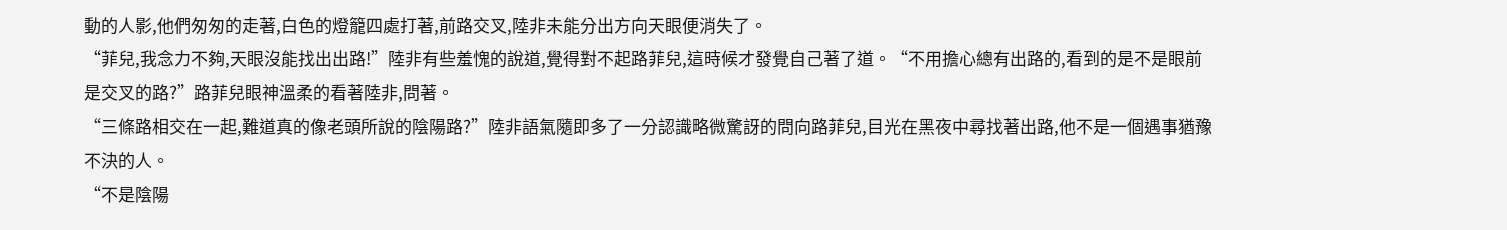動的人影,他們匆匆的走著,白色的燈籠四處打著,前路交叉,陸非未能分出方向天眼便消失了。
“菲兒,我念力不夠,天眼沒能找出出路!”陸非有些羞愧的說道,覺得對不起路菲兒,這時候才發覺自己著了道。“不用擔心總有出路的,看到的是不是眼前是交叉的路?”路菲兒眼神溫柔的看著陸非,問著。
“三條路相交在一起,難道真的像老頭所說的陰陽路?”陸非語氣隨即多了一分認識略微驚訝的問向路菲兒,目光在黑夜中尋找著出路,他不是一個遇事猶豫不決的人。
“不是陰陽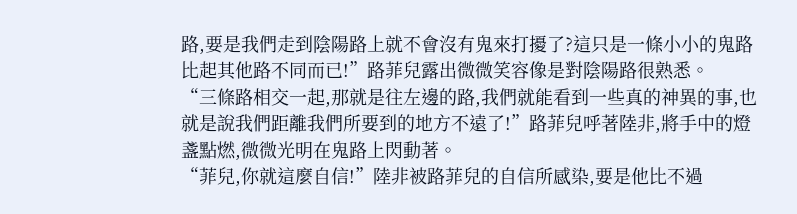路,要是我們走到陰陽路上就不會沒有鬼來打擾了?這只是一條小小的鬼路比起其他路不同而已!”路菲兒露出微微笑容像是對陰陽路很熟悉。
“三條路相交一起,那就是往左邊的路,我們就能看到一些真的神異的事,也就是說我們距離我們所要到的地方不遠了!”路菲兒呼著陸非,將手中的燈盞點燃,微微光明在鬼路上閃動著。
“菲兒,你就這麼自信!”陸非被路菲兒的自信所感染,要是他比不過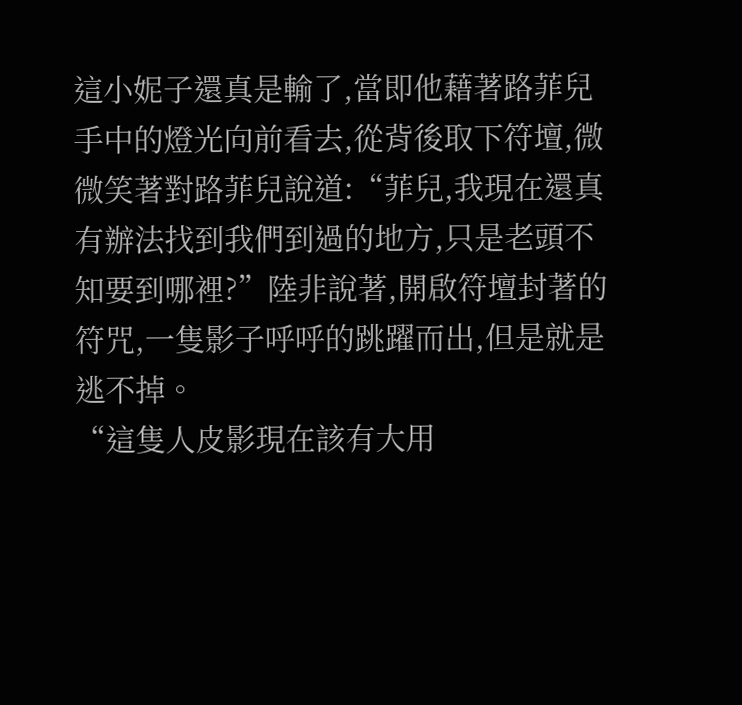這小妮子還真是輸了,當即他藉著路菲兒手中的燈光向前看去,從背後取下符壇,微微笑著對路菲兒說道:“菲兒,我現在還真有辦法找到我們到過的地方,只是老頭不知要到哪裡?”陸非說著,開啟符壇封著的符咒,一隻影子呼呼的跳躍而出,但是就是逃不掉。
“這隻人皮影現在該有大用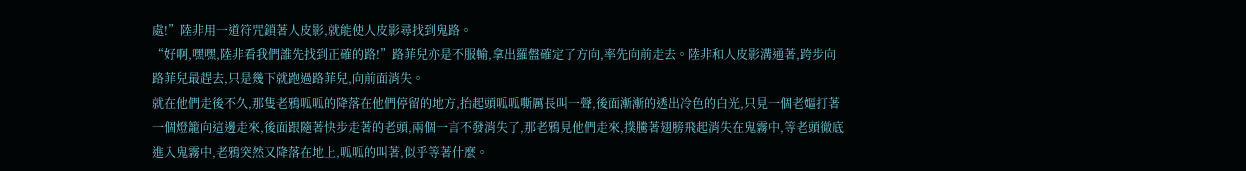處!”陸非用一道符咒鎖著人皮影,就能使人皮影尋找到鬼路。
“好啊,嘿嘿,陸非看我們誰先找到正確的路!”路菲兒亦是不服輸,拿出羅盤確定了方向,率先向前走去。陸非和人皮影溝通著,跨步向路菲兒最趕去,只是幾下就跑過路菲兒,向前面消失。
就在他們走後不久,那隻老鴉呱呱的降落在他們停留的地方,抬起頭呱呱嘶厲長叫一聲,後面漸漸的透出冷色的白光,只見一個老嫗打著一個燈籠向這邊走來,後面跟隨著快步走著的老頭,兩個一言不發消失了,那老鴉見他們走來,撲騰著翅膀飛起消失在鬼霧中,等老頭徹底進入鬼霧中,老鴉突然又降落在地上,呱呱的叫著,似乎等著什麼。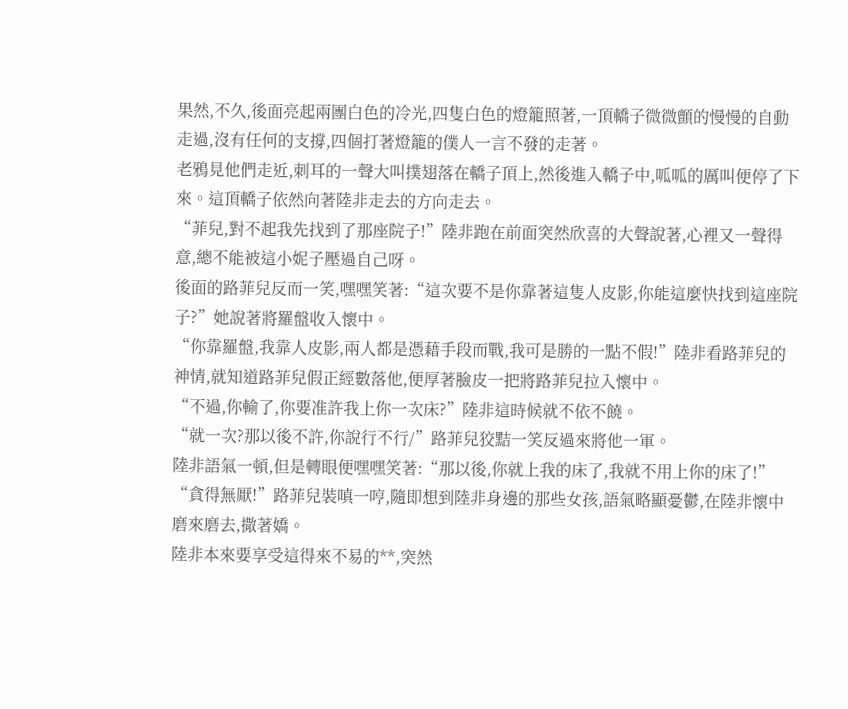果然,不久,後面亮起兩團白色的冷光,四隻白色的燈籠照著,一頂轎子微微顫的慢慢的自動走過,沒有任何的支撐,四個打著燈籠的僕人一言不發的走著。
老鴉見他們走近,刺耳的一聲大叫撲翅落在轎子頂上,然後進入轎子中,呱呱的厲叫便停了下來。這頂轎子依然向著陸非走去的方向走去。
“菲兒,對不起我先找到了那座院子!”陸非跑在前面突然欣喜的大聲說著,心裡又一聲得意,總不能被這小妮子壓過自己呀。
後面的路菲兒反而一笑,嘿嘿笑著:“這次要不是你靠著這隻人皮影,你能這麼快找到這座院子?”她說著將羅盤收入懷中。
“你靠羅盤,我靠人皮影,兩人都是憑藉手段而戰,我可是勝的一點不假!”陸非看路菲兒的神情,就知道路菲兒假正經數落他,便厚著臉皮一把將路菲兒拉入懷中。
“不過,你輸了,你要准許我上你一次床?”陸非這時候就不依不饒。
“就一次?那以後不許,你說行不行/”路菲兒狡黠一笑反過來將他一軍。
陸非語氣一頓,但是轉眼便嘿嘿笑著:“那以後,你就上我的床了,我就不用上你的床了!”
“貪得無厭!”路菲兒裝嗔一哼,隨即想到陸非身邊的那些女孩,語氣略顯憂鬱,在陸非懷中磨來磨去,撒著嬌。
陸非本來要享受這得來不易的**,突然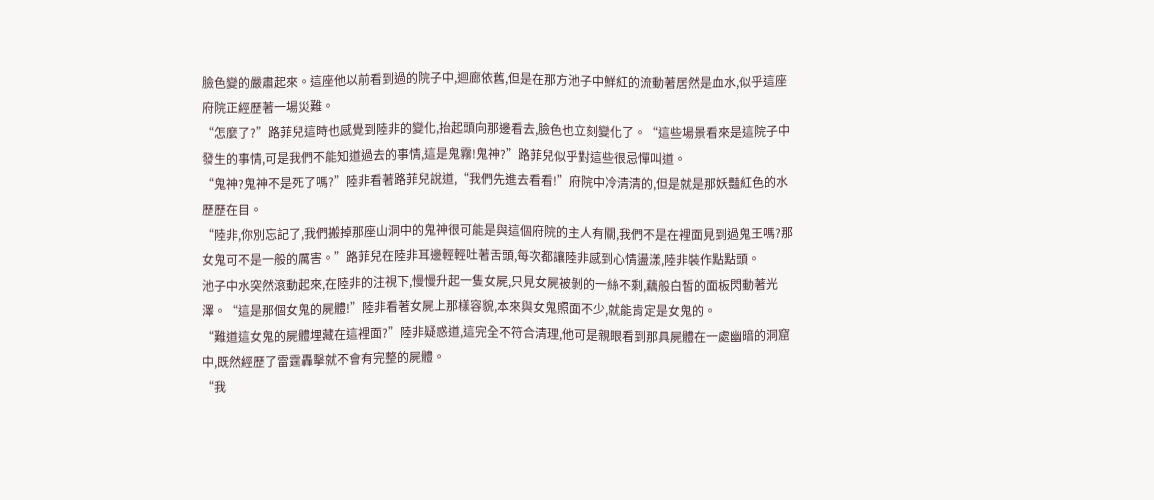臉色變的嚴肅起來。這座他以前看到過的院子中,迴廊依舊,但是在那方池子中鮮紅的流動著居然是血水,似乎這座府院正經歷著一場災難。
“怎麼了?”路菲兒這時也感覺到陸非的變化,抬起頭向那邊看去,臉色也立刻變化了。“這些場景看來是這院子中發生的事情,可是我們不能知道過去的事情,這是鬼霧!鬼神?”路菲兒似乎對這些很忌憚叫道。
“鬼神?鬼神不是死了嗎?”陸非看著路菲兒說道,“我們先進去看看!”府院中冷清清的,但是就是那妖豔紅色的水歷歷在目。
“陸非,你別忘記了,我們搬掉那座山洞中的鬼神很可能是與這個府院的主人有關,我們不是在裡面見到過鬼王嗎?那女鬼可不是一般的厲害。”路菲兒在陸非耳邊輕輕吐著舌頭,每次都讓陸非感到心情盪漾,陸非裝作點點頭。
池子中水突然滾動起來,在陸非的注視下,慢慢升起一隻女屍,只見女屍被剝的一絲不剩,藕般白皙的面板閃動著光澤。“這是那個女鬼的屍體!”陸非看著女屍上那樣容貌,本來與女鬼照面不少,就能肯定是女鬼的。
“難道這女鬼的屍體埋藏在這裡面?”陸非疑惑道,這完全不符合清理,他可是親眼看到那具屍體在一處幽暗的洞窟中,既然經歷了雷霆轟擊就不會有完整的屍體。
“我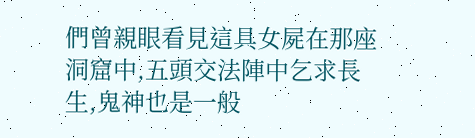們曾親眼看見這具女屍在那座洞窟中,五頭交法陣中乞求長生,鬼神也是一般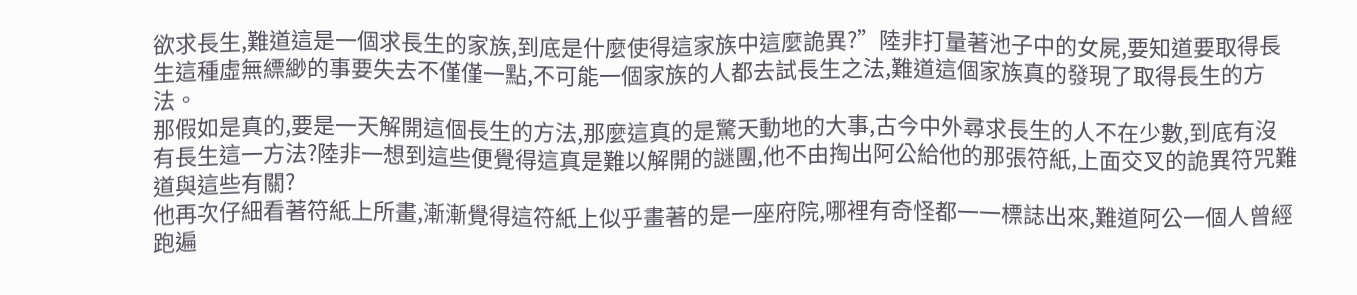欲求長生,難道這是一個求長生的家族,到底是什麼使得這家族中這麼詭異?”陸非打量著池子中的女屍,要知道要取得長生這種虛無縹緲的事要失去不僅僅一點,不可能一個家族的人都去試長生之法,難道這個家族真的發現了取得長生的方法。
那假如是真的,要是一天解開這個長生的方法,那麼這真的是驚天動地的大事,古今中外尋求長生的人不在少數,到底有沒有長生這一方法?陸非一想到這些便覺得這真是難以解開的謎團,他不由掏出阿公給他的那張符紙,上面交叉的詭異符咒難道與這些有關?
他再次仔細看著符紙上所畫,漸漸覺得這符紙上似乎畫著的是一座府院,哪裡有奇怪都一一標誌出來,難道阿公一個人曾經跑遍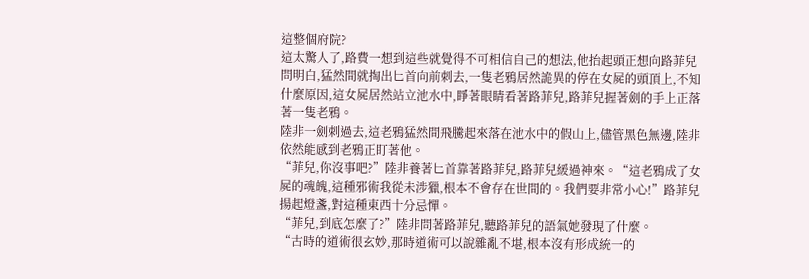這整個府院?
這太驚人了,路費一想到這些就覺得不可相信自己的想法,他抬起頭正想向路菲兒問明白,猛然間就掏出匕首向前刺去,一隻老鴉居然詭異的停在女屍的頭頂上,不知什麼原因,這女屍居然站立池水中,睜著眼睛看著路菲兒,路菲兒握著劍的手上正落著一隻老鴉。
陸非一劍刺過去,這老鴉猛然間飛騰起來落在池水中的假山上,儘管黑色無邊,陸非依然能感到老鴉正盯著他。
“菲兒,你沒事吧?”陸非養著匕首靠著路菲兒,路菲兒緩過神來。“這老鴉成了女屍的魂魄,這種邪術我從未涉獵,根本不會存在世間的。我們要非常小心!”路菲兒揚起燈盞,對這種東西十分忌憚。
“菲兒,到底怎麼了?”陸非問著路菲兒,聽路菲兒的語氣她發現了什麼。
“古時的道術很玄妙,那時道術可以說雜亂不堪,根本沒有形成統一的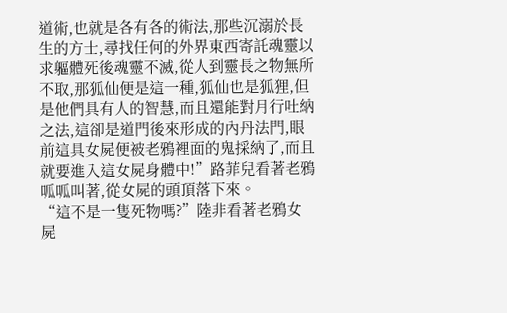道術,也就是各有各的術法,那些沉溺於長生的方士,尋找任何的外界東西寄託魂靈以求軀體死後魂靈不滅,從人到靈長之物無所不取,那狐仙便是這一種,狐仙也是狐狸,但是他們具有人的智慧,而且還能對月行吐納之法,這卻是道門後來形成的內丹法門,眼前這具女屍便被老鴉裡面的鬼採納了,而且就要進入這女屍身體中!”路菲兒看著老鴉呱呱叫著,從女屍的頭頂落下來。
“這不是一隻死物嗎?”陸非看著老鴉女屍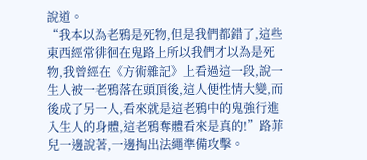說道。
“我本以為老鴉是死物,但是我們都錯了,這些東西經常徘徊在鬼路上所以我們才以為是死物,我曾經在《方術雜記》上看過這一段,說一生人被一老鴉落在頭頂後,這人便性情大變,而後成了另一人,看來就是這老鴉中的鬼強行進入生人的身體,這老鴉奪體看來是真的!”路菲兒一邊說著,一邊掏出法繩準備攻擊。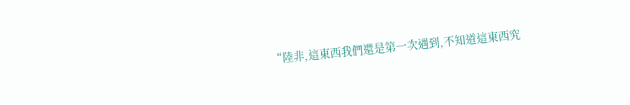“陸非,這東西我們還是第一次遇到,不知道這東西究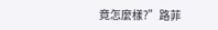竟怎麼樣?”路菲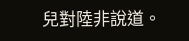兒對陸非說道。